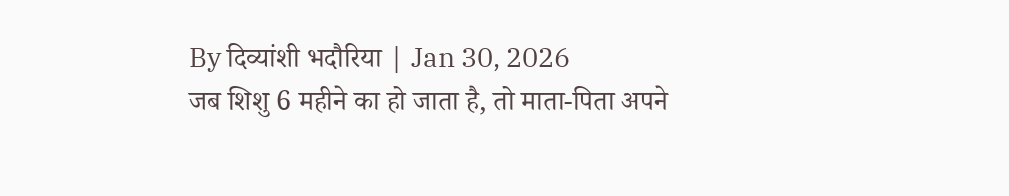By दिव्यांशी भदौरिया | Jan 30, 2026
जब शिशु 6 महीने का हो जाता है, तो माता-पिता अपने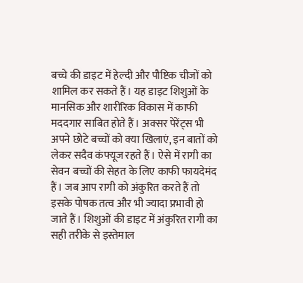बच्चे की डाइट में हेल्दी और पौष्टिक चीजों को शामिल कर सकते हैं। यह डाइट शिशुओं के मानसिक और शारीरिक विकास में काफी मददगार साबित होते हैं। अक्सर पेरेंट्स भी अपने छोटे बच्चों को क्या खिलाएं, इन बातों को लेकर सदैव कंफ्यूज रहते हैं। ऐसे में रागी का सेवन बच्चों की सेहत के लिए काफी फायदेमंद हैं। जब आप रागी को अंकुरित करते हैं तो इसके पोषक तत्व और भी ज्यादा प्रभावी हो जाते हैं। शिशुओं की डाइट में अंकुरित रागी का सही तरीके से इस्तेमाल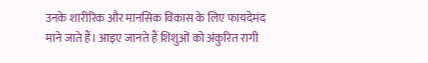उनके शारीरिक और मानसिक विकास के लिए फायदेमंद माने जाते हैं। आइए जानते हैं शिशुओं को अंकुरित रागी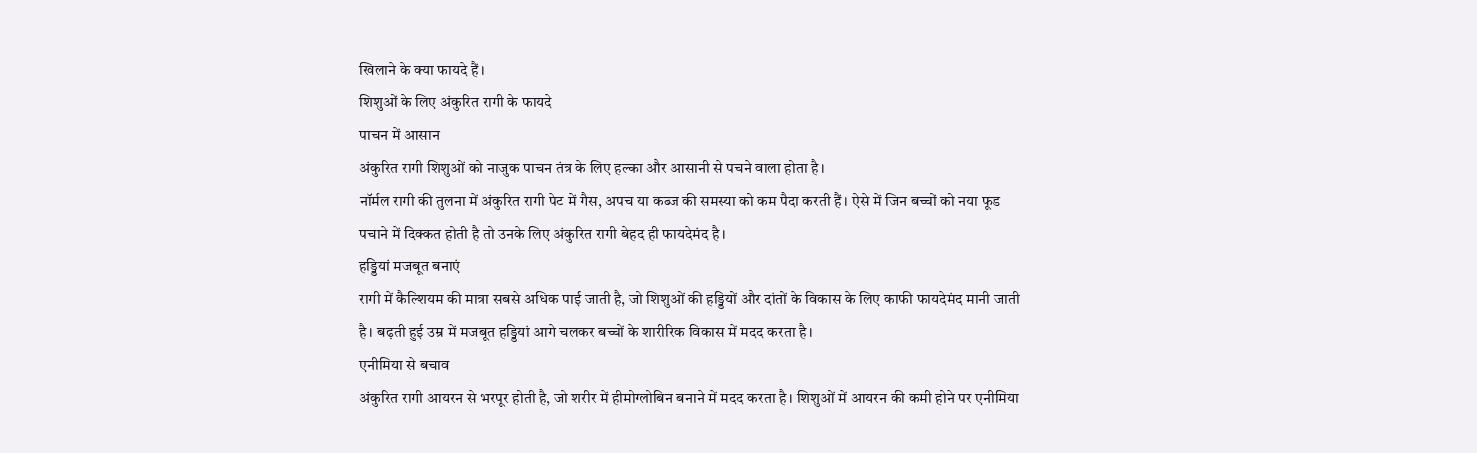खिलाने के क्या फायदे हैं।
शिशुओं के लिए अंकुरित रागी के फायदे
पाचन में आसान
अंकुरित रागी शिशुओं को नाजुक पाचन तंत्र के लिए हल्का और आसानी से पचने वाला होता है।
नॉर्मल रागी की तुलना में अंकुरित रागी पेट में गैस, अपच या कब्ज की समस्या को कम पैदा करती हैं। ऐसे में जिन बच्चों को नया फूड पचाने में दिक्कत होती है तो उनके लिए अंकुरित रागी बेहद ही फायदेमंद है।
हड्डियां मजबूत बनाएं
रागी में कैल्शियम की मात्रा सबसे अधिक पाई जाती है, जो शिशुओं की हड्डियों और दांतों के विकास के लिए काफी फायदेमंद मानी जाती है। बढ़ती हुई उम्र में मजबूत हड्डियां आगे चलकर बच्चों के शारीरिक विकास में मदद करता है।
एनीमिया से बचाव
अंकुरित रागी आयरन से भरपूर होती है, जो शरीर में हीमोग्लोबिन बनाने में मदद करता है। शिशुओं में आयरन की कमी होने पर एनीमिया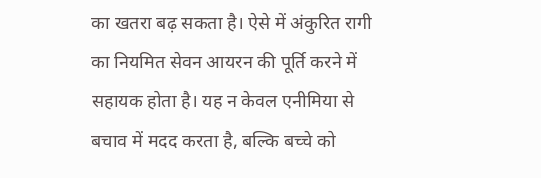का खतरा बढ़ सकता है। ऐसे में अंकुरित रागी का नियमित सेवन आयरन की पूर्ति करने में सहायक होता है। यह न केवल एनीमिया से बचाव में मदद करता है, बल्कि बच्चे को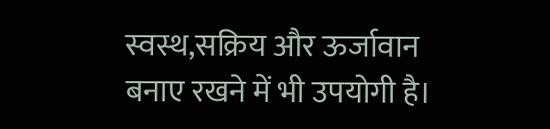स्वस्थ,सक्रिय और ऊर्जावान बनाए रखने में भी उपयोगी है।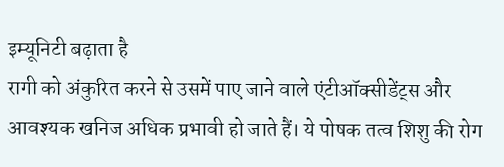इम्यूनिटी बढ़ाता है
रागी को अंकुरित करने से उसमें पाए जाने वाले एंटीऑक्सीडेंट्स और आवश्यक खनिज अधिक प्रभावी हो जाते हैं। ये पोषक तत्व शिशु की रोग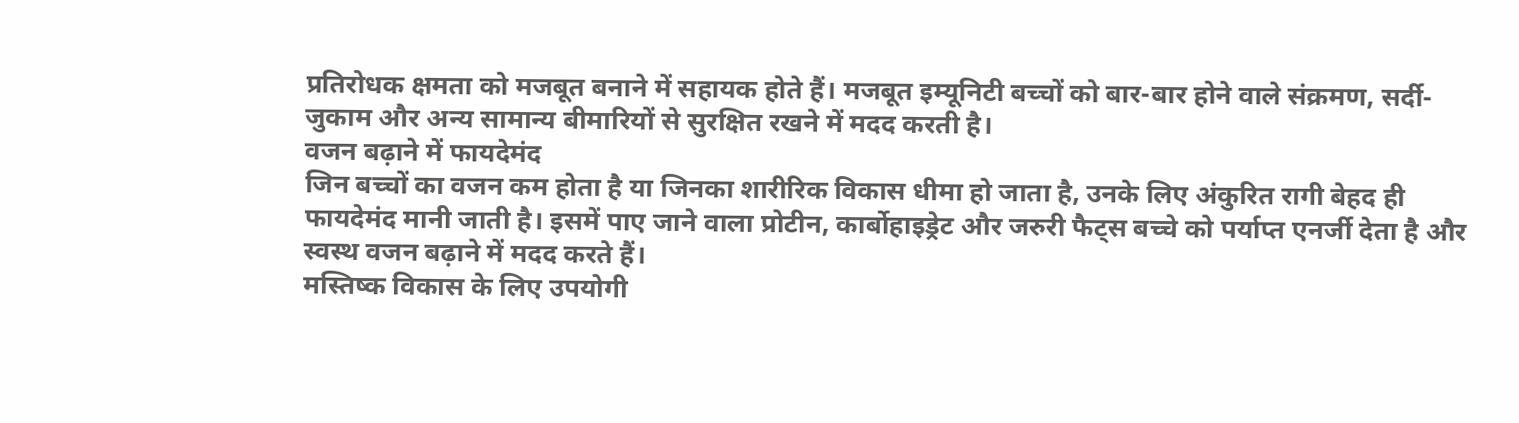प्रतिरोधक क्षमता को मजबूत बनाने में सहायक होते हैं। मजबूत इम्यूनिटी बच्चों को बार-बार होने वाले संक्रमण, सर्दी-जुकाम और अन्य सामान्य बीमारियों से सुरक्षित रखने में मदद करती है।
वजन बढ़ाने में फायदेमंद
जिन बच्चों का वजन कम होता है या जिनका शारीरिक विकास धीमा हो जाता है, उनके लिए अंकुरित रागी बेहद ही फायदेमंद मानी जाती है। इसमें पाए जाने वाला प्रोटीन, कार्बोहाइड्रेट और जरुरी फैट्स बच्चे को पर्याप्त एनर्जी देता है और स्वस्थ वजन बढ़ाने में मदद करते हैं।
मस्तिष्क विकास के लिए उपयोगी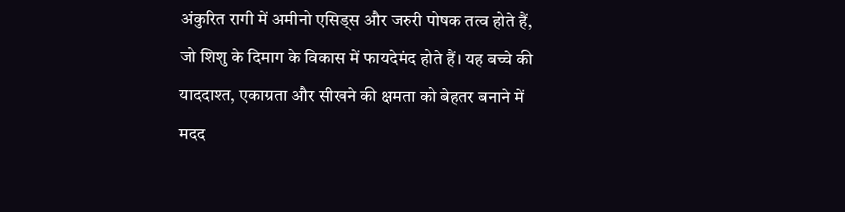अंकुरित रागी में अमीनो एसिड्स और जरुरी पोषक तत्व होते हैं, जो शिशु के दिमाग के विकास में फायदेमंद होते हैं। यह बच्चे की याददाश्त, एकाग्रता और सीखने की क्षमता को बेहतर बनाने में मदद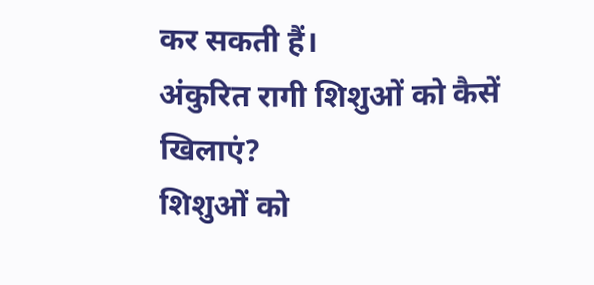कर सकती हैं।
अंकुरित रागी शिशुओं को कैसें खिलाएं?
शिशुओं को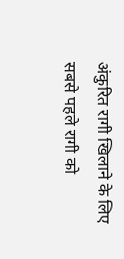अंकुरित रागी खिलाने के लिए सबसे पहले रागी को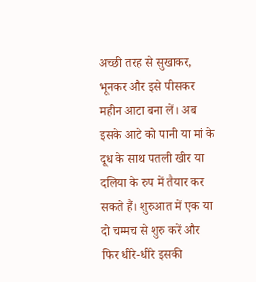अच्छी तरह से सुखाकर, भूनकर और इसे पीसकर महीन आटा बना लें। अब इसके आटे को पानी या मां के दूध के साथ पतली खीर या दलिया के रुप में तैयार कर सकते हैं। शुरुआत में एक या दो चम्मच से शुरु करें और फिर धीरे-धीरे इसकी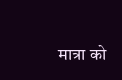मात्रा को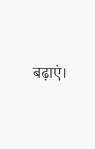बढ़ाएं।